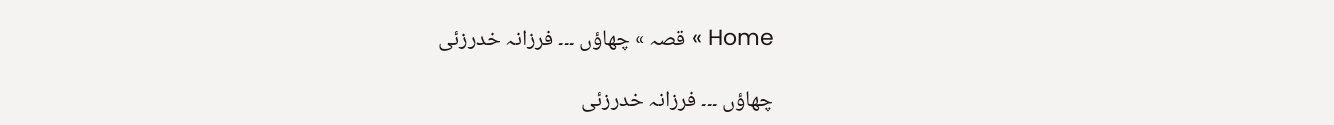Home » قصہ » چھاؤں ۔۔۔ فرزانہ خدرزئی

چھاؤں ۔۔۔ فرزانہ خدرزئی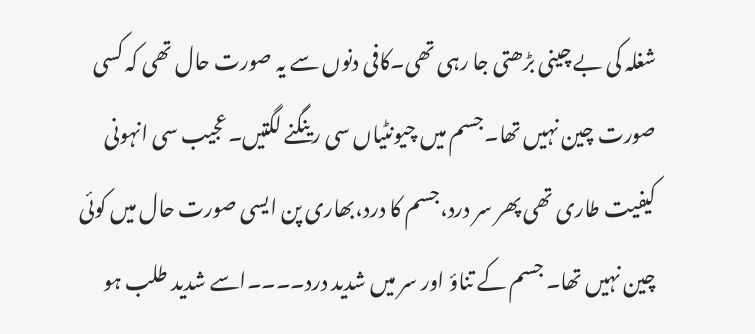شغلہ کی بے چینی بڑھتی جا رہی تھی۔کافی دنوں سے یہ صورت حال تھی کہ کسی صورت چین نہیں تھا۔جسم میں چیونٹیاں سی رینگنے لگتیں۔عجیب سی انہونی کیفیت طاری تھی پھر سر درد،جسم کا درد،بھاری پن ایسی صورت حال میں کوئی چین نہیں تھا۔ جسم کے تناؤ اور سر میں شدید درد۔۔۔۔اسے شدید طلب ہو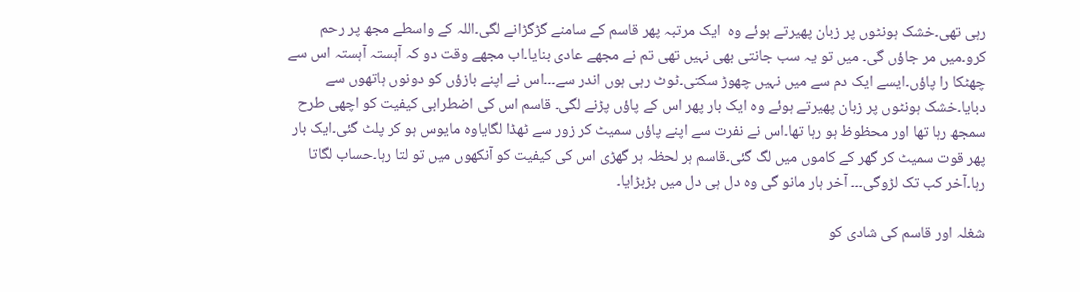رہی تھی۔خشک ہونٹوں پر زبان پھیرتے ہوئے وہ  ایک مرتبہ پھر قاسم کے سامنے گڑگڑانے لگی۔اللہ کے واسطے مجھ پر رحم کرو۔میں مر جاؤں گی۔ میں تو یہ سب جانتی بھی نہیں تھی تم نے مجھے عادی بنایا۔اب مجھے وقت دو کہ آہستہ آہستہ اس سے چھٹکا را پاؤں۔ایسے ایک دم سے میں نہیں چھوڑ سکتی۔ٹوٹ رہی ہوں اندر سے۔۔۔اس نے اپنے بازؤں کو دونوں ہاتھوں سے دبایا۔خشک ہونٹوں پر زبان پھیرتے ہوئے وہ ایک بار پھر اس کے پاؤں پڑنے لگی۔ قاسم اس کی اضطرابی کیفیت کو اچھی طرح سمجھ رہا تھا اور محظوظ ہو رہا تھا۔اس نے نفرت سے اپنے پاؤں سمیٹ کر زور سے ٹھڈا لگایاوہ مایوس ہو کر پلٹ گئی۔ایک بار پھر قوت سمیٹ کر گھر کے کاموں میں لگ گئی۔قاسم ہر لحظہ ہر گھڑی اس کی کیفیت کو آنکھوں میں تو لتا رہا۔حساب لگاتا رہا۔آخر کب تک لڑوگی۔۔۔ آخر ہار مانو گی وہ دل ہی دل میں بڑبڑایا۔

شغلہ اور قاسم کی شادی کو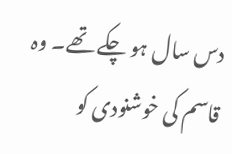دس سال ہو چکے تھے۔ وہ قاسم کی خوشنودی کو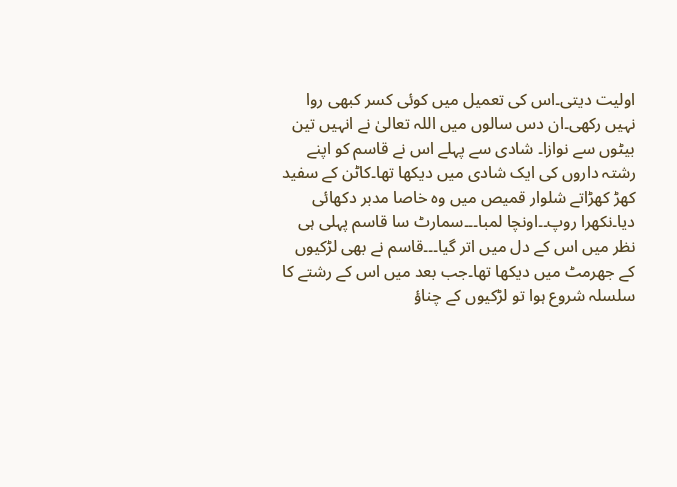اولیت دیتی۔اس کی تعمیل میں کوئی کسر کبھی روا نہیں رکھی۔ان دس سالوں میں اللہ تعالیٰ نے انہیں تین بیٹوں سے نوازا۔ شادی سے پہلے اس نے قاسم کو اپنے رشتہ داروں کی ایک شادی میں دیکھا تھا۔کاٹن کے سفید کھڑ کھڑاتے شلوار قمیص میں وہ خاصا مدبر دکھائی دیا۔نکھرا روپ۔۔اونچا لمبا۔۔۔سمارٹ سا قاسم پہلی ہی نظر میں اس کے دل میں اتر گیا۔۔۔قاسم نے بھی لڑکیوں کے جھرمٹ میں دیکھا تھا۔جب بعد میں اس کے رشتے کا سلسلہ شروع ہوا تو لڑکیوں کے چناؤ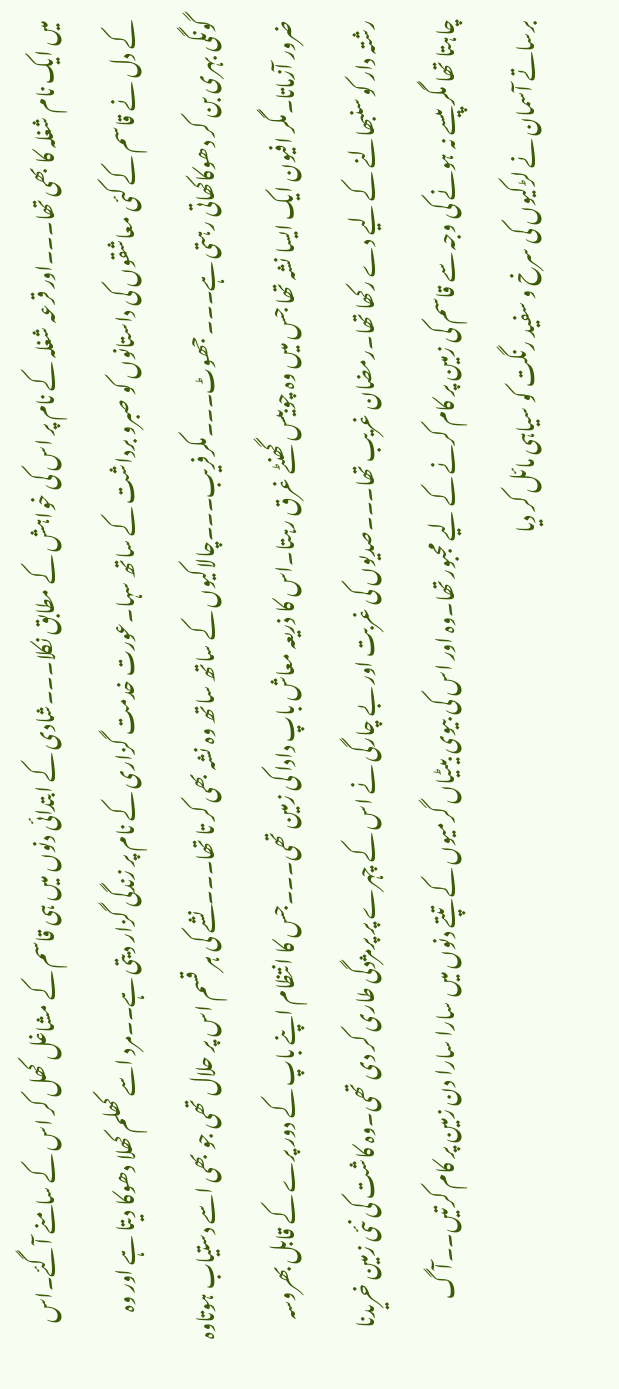میں ایک نام شغلہ کا بھی تھا۔۔۔اور قرعہ شغلہ کے نام پر اس کی خواہش کے مطابق نکلا۔۔۔شادی کے ابتدائی دنوں میں ہی قاسم کے مشاغل کھل کر اس کے سامنے آگئے۔اس کے دل نے قاسم کے کئی معاشقوں کی داستانوں کو صبرو برداشت کے ساتھ سہا۔عورت خدمت گزاری کے نام پر زندگی گزار دیتی ہے۔۔مرد اسے کھلم کھلا دھوکا دیتا ہے اور وہ گونگی بہری بن کر دھوکاکھاتی رہتی ہے۔۔۔ جھوٹ۔۔۔مکرفریب۔۔۔چالاکیوں کے ساتھ ساتھ وہ نشہ بھی کر تا تھا۔۔۔نشے کی ہر قسم اس پر حلال تھی جو بھی اسے دستیاب ہوتاوہ ضرور آزماتا۔مگر افیون ایک ایسا نشہ تھا جس میں وہ چوبیس گھنٹے غرق رہتا۔اس کا ذریعہ معاش باپ دادا کی زمین تھی۔۔۔جس کا انتظام اپنے باپ کے دور پرے کے قابل بھروسہ رشتہ دار کو سنبھالنے کے لیے دے رکھا تھا۔رمضان غریب تھا۔۔۔صدیوں کی غربت اور بے چارگی نے اس کے چہرے پر پرمژدگی طاری کر دی تھی۔وہ کاشت کی نئی زمین خریدنا چاہتا تھا مگر پیسے نہ ہونے کی وجہ سے قاسم کی زمین پر کام کرنے کے لیے مجبور تھا۔وہ اور اس کی بیوی بیٹیاں گرمیوں کے تپتے دنوں میں سارا سارا دن زمین پر کام کرتیں۔۔آ گ برساتے آسمان نے لڑکیوں کی سرخ و سفید رنگت کو سیاہی مائل کر دیا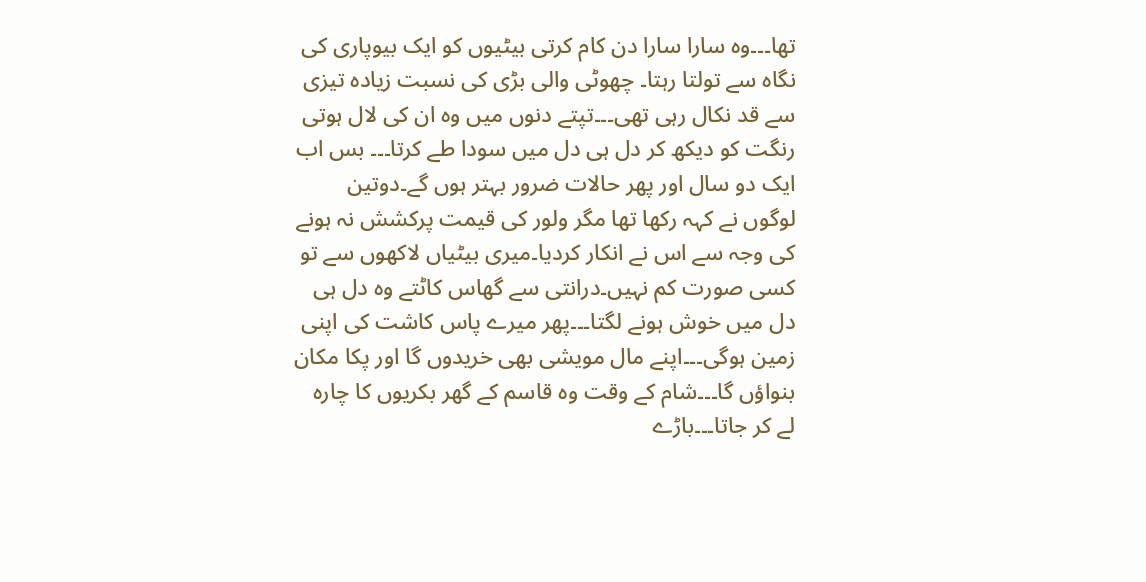تھا۔۔۔وہ سارا سارا دن کام کرتی بیٹیوں کو ایک بیوپاری کی نگاہ سے تولتا رہتا۔ چھوٹی والی بڑی کی نسبت زیادہ تیزی سے قد نکال رہی تھی۔۔۔تپتے دنوں میں وہ ان کی لال ہوتی رنگت کو دیکھ کر دل ہی دل میں سودا طے کرتا۔۔۔ بس اب ایک دو سال اور پھر حالات ضرور بہتر ہوں گے۔دوتین لوگوں نے کہہ رکھا تھا مگر ولور کی قیمت پرکشش نہ ہونے کی وجہ سے اس نے انکار کردیا۔میری بیٹیاں لاکھوں سے تو کسی صورت کم نہیں۔درانتی سے گھاس کاٹتے وہ دل ہی دل میں خوش ہونے لگتا۔۔۔پھر میرے پاس کاشت کی اپنی زمین ہوگی۔۔۔اپنے مال مویشی بھی خریدوں گا اور پکا مکان بنواؤں گا۔۔۔شام کے وقت وہ قاسم کے گھر بکریوں کا چارہ لے کر جاتا۔۔۔باڑے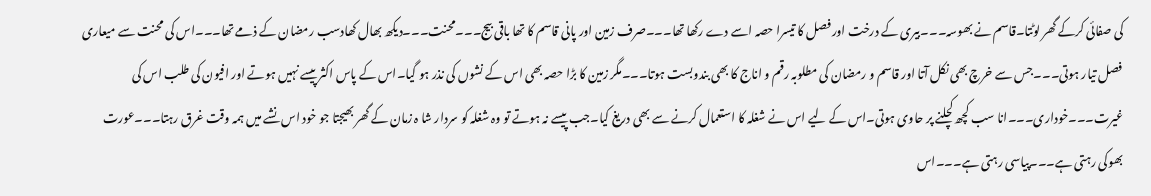کی صفائی کرکے گھر لوٹتا۔قاسم نے بھوسہ۔۔۔بیری کے درخت اور فصل کا تیسرا حصہ اسے دے رکھا تھا۔۔۔صرف زمین اور پانی قاسم کا تھا باقی بیج۔۔۔محنت۔۔۔دیکھ بھال کھادسب رمضان کے ذمے تھا۔۔۔اس کی محنت سے میعاری فصل تیار ہوتی۔۔۔جس سے خرچ بھی نکل آتا اور قاسم و رمضان کی مطلوبہ رقم و اناج کا بھی بندوبست ہوتا۔۔۔مگر زمین کا بڑا حصہ بھی اس کے نشوں کی نذر ہو گیا۔اس کے پاس اکثر پیسے نہیں ہوتے اور افیون کی طلب اس کی غیرت۔۔۔خوداری۔۔۔انا سب کچھ کچلنے پر حاوی ہوتی۔اس کے لیے اس نے شغلہ کا استعمال کرنے سے بھی دریغ کیا۔جب پیسے نہ ہوتے تو وہ شغلہ کو سردار شا ہ زمان کے گھر بھیجتا جو خود اس نشے میں ہمہ وقت غرق رہتا۔۔۔عورت بھوکی رہتی ہے۔۔۔پیاسی رہتی ہے۔۔۔اس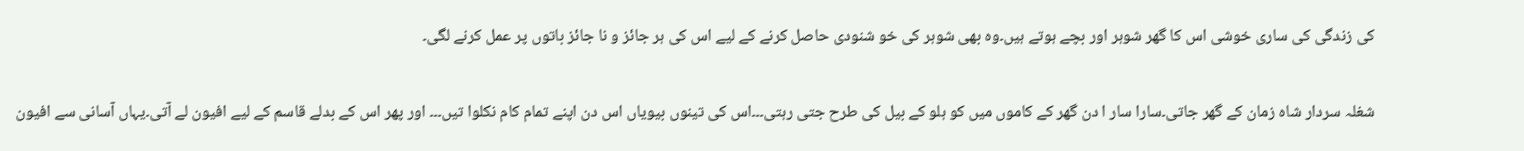کی زندگی کی ساری خوشی اس کا گھر شوہر اور بچے ہوتے ہیں۔وہ بھی شوہر کی خو شنودی حاصل کرنے کے لیے اس کی ہر جائز و نا جائز باتوں پر عمل کرنے لگی۔

شغلہ سردار شاہ زمان کے گھر جاتی۔سارا سار ا دن گھر کے کاموں میں کو ہلو کے بیل کی طرح جتی رہتی۔۔۔اس کی تینوں بیویاں اس دن اپنے تمام کام نکلوا تیں۔۔۔ اور پھر اس کے بدلے قاسم کے لیے افیون لے آتی۔یہاں آسانی سے افیون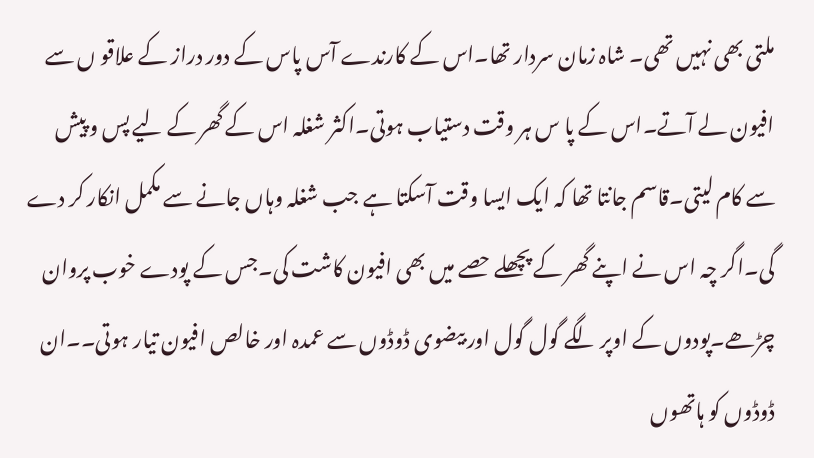ملتی بھی نہیں تھی۔ شاہ زمان سردار تھا۔اس کے کارندے آس پاس کے دور دراز کے علاقو ں سے افیون لے آتے۔اس کے پا س ہر وقت دستیاب ہوتی۔اکثر شغلہ اس کے گھر کے لیے پس و پیش سے کام لیتی۔قاسم جانتا تھا کہ ایک ایسا وقت آسکتا ہے جب شغلہ وہاں جانے سے مکمل انکار کر دے گی۔اگر چہ اس نے اپنے گھر کے پچھلے حصے میں بھی افیون کاشت کی۔جس کے پودے خوب پروان چڑھے۔پودوں کے اوپر لگے گول گول اور بیضوی ڈوڈوں سے عمدہ اور خالص افیون تیار ہوتی۔۔ان ڈوڈوں کو ہاتھوں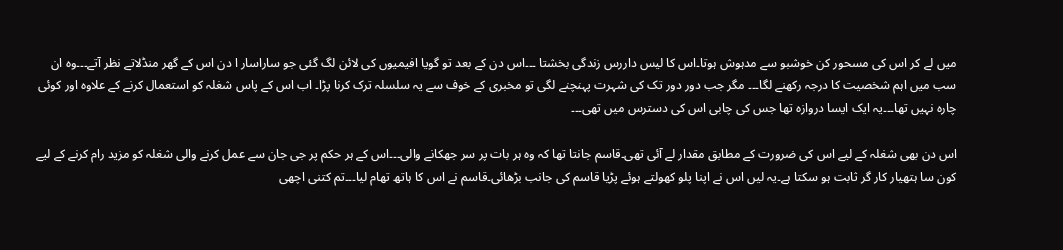میں لے کر اس کی مسحور کن خوشبو سے مدہوش ہوتا۔اس کا لیس داررس زندگی بخشتا ۔۔۔اس دن کے بعد تو گویا افیمیوں کی لائن لگ گئی جو ساراسار ا دن اس کے گھر منڈلاتے نظر آتے۔۔۔وہ ان سب میں اہم شخصیت کا درجہ رکھنے لگا۔۔۔ مگر جب دور دور تک کی شہرت پہنچنے لگی تو مخبری کے خوف سے یہ سلسلہ ترک کرنا پڑا۔ اب اس کے پاس شغلہ کو استعمال کرنے کے علاوہ اور کوئی چارہ نہیں تھا۔۔۔یہ ایک ایسا دروازہ تھا جس کی چابی اس کی دسترس میں تھی۔۔۔

اس دن بھی شغلہ کے لیے اس کی ضرورت کے مطابق مقدار لے آئی تھی۔قاسم جانتا تھا کہ وہ ہر بات پر سر جھکانے والی۔۔۔اس کے ہر حکم پر جی جان سے عمل کرنے والی شغلہ کو مزید رام کرنے کے لیے کون سا ہتھیار کار گر ثابت ہو سکتا ہے۔یہ لیں اس نے اپنا پلو کھولتے ہوئے پڑیا قاسم کی جانب بڑھائی۔قاسم نے اس کا ہاتھ تھام لیا۔۔۔تم کتنی اچھی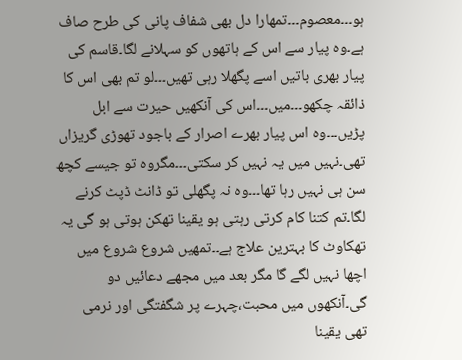ہو۔۔۔معصوم۔۔۔تمھارا دل بھی شفاف پانی کی طرح صاف ہے۔وہ پیار سے اس کے ہاتھوں کو سہلانے لگا۔قاسم کی پیار بھری باتیں اسے پگھلا رہی تھیں۔۔۔لو تم بھی اس کا ذائقہ چکھو۔۔۔میں۔۔۔اس کی آنکھیں حیرت سے ابل پڑیں۔۔۔وہ اس پیار بھرے اصرار کے باجود تھوڑی گریزاں تھی۔نہیں میں یہ نہیں کر سکتی۔۔۔مگروہ تو جیسے کچھ سن ہی نہیں رہا تھا۔۔۔وہ نہ پگھلی تو ڈانٹ ڈپٹ کرنے لگا۔تم کتنا کام کرتی رہتی ہو یقینا تھکن ہوتی ہو گی یہ تھکاوٹ کا بہترین علاج ہے۔۔تمھیں شروع شروع میں اچھا نہیں لگے گا مگر بعد میں مجھے دعائیں دو گی۔آنکھوں میں محبت،چہرے پر شگفتگی اور نرمی تھی یقینا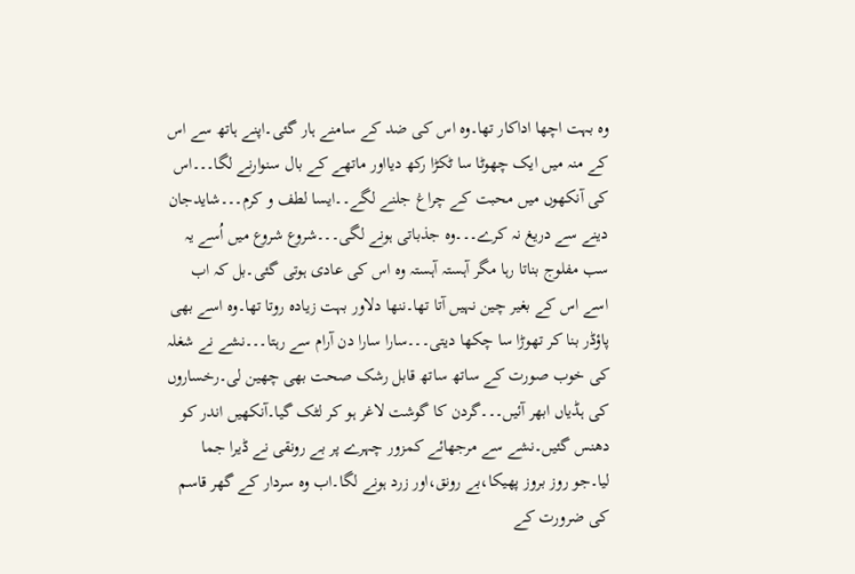وہ بہت اچھا اداکار تھا۔وہ اس کی ضد کے سامنے ہار گئی۔اپنے ہاتھ سے اس کے منہ میں ایک چھوٹا سا ٹکڑا رکھ دیااور ماتھے کے بال سنوارنے لگا۔۔۔اس کی آنکھوں میں محبت کے چراغ جلنے لگے۔۔ایسا لطف و کرم۔۔۔شایدجان دینے سے دریغ نہ کرے۔۔۔وہ جذباتی ہونے لگی۔۔۔شروع شروع میں اُسے یہ سب مفلوج بناتا رہا مگر آہستہ آہستہ وہ اس کی عادی ہوتی گئی۔بل کہ اب اسے اس کے بغیر چین نہیں آتا تھا۔ننھا دلاور بہت زیادہ روتا تھا۔وہ اسے بھی پاؤڈر بنا کر تھوڑا سا چکھا دیتی۔۔۔سارا سارا دن آرام سے رہتا۔۔۔نشے نے شغلہ کی خوب صورت کے ساتھ ساتھ قابل رشک صحت بھی چھین لی۔رخساروں کی ہڈیاں ابھر آئیں۔۔۔گردن کا گوشت لاغر ہو کر لٹک گیا۔آنکھیں اندر کو دھنس گئیں۔نشے سے مرجھائے کمزور چہرے پر بے رونقی نے ڈیرا جما لیا۔جو روز بروز پھیکا،بے رونق،اور زرد ہونے لگا۔اب وہ سردار کے گھر قاسم کی ضرورت کے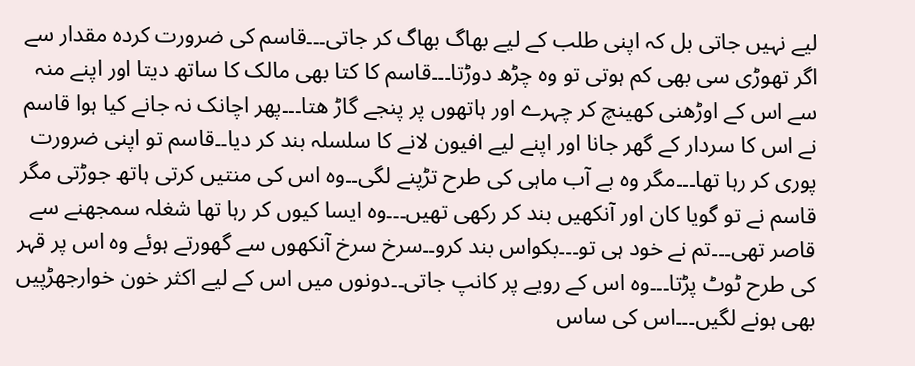لیے نہیں جاتی بل کہ اپنی طلب کے لیے بھاگ بھاگ کر جاتی۔۔۔قاسم کی ضرورت کردہ مقدار سے اگر تھوڑی سی بھی کم ہوتی تو وہ چڑھ دوڑتا۔۔۔قاسم کا کتا بھی مالک کا ساتھ دیتا اور اپنے منہ سے اس کے اوڑھنی کھینچ کر چہرے اور ہاتھوں پر پنجے گاڑ ھتا۔۔۔پھر اچانک نہ جانے کیا ہوا قاسم نے اس کا سردار کے گھر جانا اور اپنے لیے افیون لانے کا سلسلہ بند کر دیا۔۔قاسم تو اپنی ضرورت پوری کر رہا تھا۔۔۔مگر وہ بے آب ماہی کی طرح تڑپنے لگی۔۔وہ اس کی منتیں کرتی ہاتھ جوڑتی مگر قاسم نے تو گویا کان اور آنکھیں بند کر رکھی تھیں۔۔۔وہ ایسا کیوں کر رہا تھا شغلہ سمجھنے سے قاصر تھی۔۔۔تم نے خود ہی تو۔۔۔بکواس بند کرو۔۔سرخ سرخ آنکھوں سے گھورتے ہوئے وہ اس پر قہر کی طرح ٹوٹ پڑتا۔۔۔وہ اس کے رویے پر کانپ جاتی۔۔دونوں میں اس کے لیے اکثر خون خوارجھڑپیں بھی ہونے لگیں۔۔۔اس کی ساس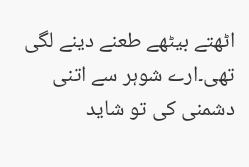اٹھتے بیٹھے طعنے دینے لگی تھی۔ارے شوہر سے اتنی دشمنی کی تو شاید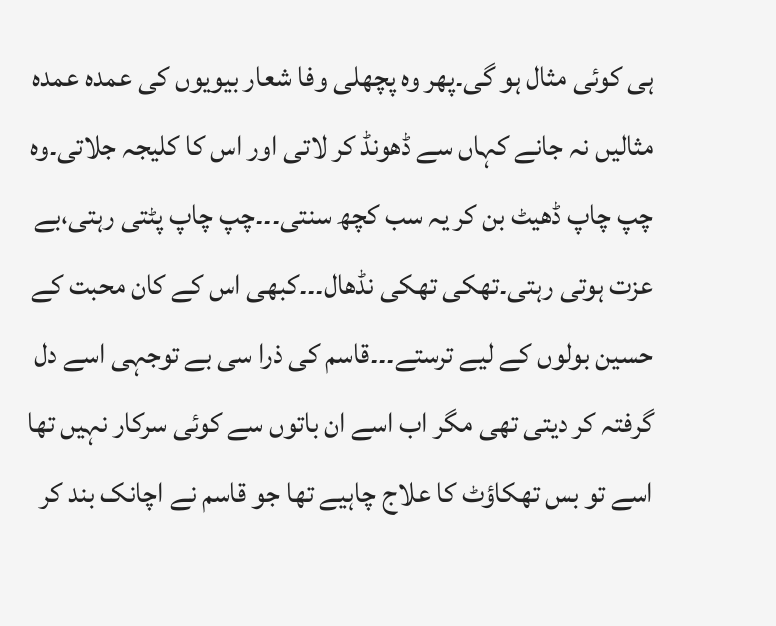ہی کوئی مثال ہو گی۔پھر وہ پچھلی وفا شعار بیویوں کی عمدہ عمدہ مثالیں نہ جانے کہاں سے ڈھونڈ کر لاتی اور اس کا کلیجہ جلاتی۔وہ چپ چاپ ڈھیٹ بن کر یہ سب کچھ سنتی۔۔۔چپ چاپ پٹتی رہتی،بے عزت ہوتی رہتی۔تھکی تھکی نڈھال۔۔۔کبھی اس کے کان محبت کے حسین بولوں کے لیے ترستے۔۔۔قاسم کی ذرا سی بے توجہی اسے دل گرفتہ کر دیتی تھی مگر اب اسے ان باتوں سے کوئی سرکار نہیں تھا اسے تو بس تھکاؤٹ کا علاج چاہیے تھا جو قاسم نے اچانک بند کر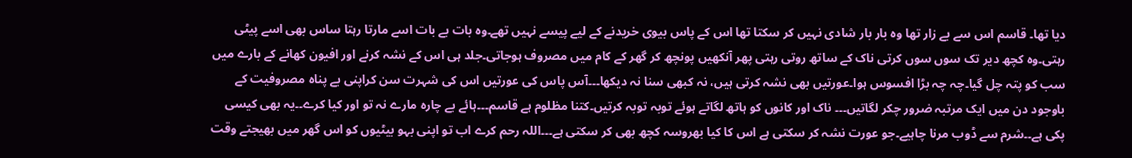دیا تھا۔ قاسم اس سے بے زار تھا وہ بار بار شادی نہیں کر سکتا تھا اس کے پاس بیوی خریدنے کے لیے پیسے نہیں تھے۔وہ بات بے بات اسے مارتا رہتا ساس بھی اسے پیٹی رہتی۔وہ کچھ دیر تک سوں سوں کرتی ناک کے ساتھ روتی رہتی پھر آنکھیں پونچھ کر گھر کے کام میں مصروف ہوجاتی۔جلد ہی اس کے نشہ کرنے اور افیون کھانے کے بارے میں سب کو پتہ چل گیا۔چہ چہ بڑا افسوس ہوا۔عورتیں بھی نشہ کرتی ہیں، نہ کبھی سنا نہ دیکھا۔۔۔آس پاس کی عورتیں اس کی شہرت سن کراپنی بے پناہ مصروفیت کے باوجود دن میں ایک مرتبہ ضرور چکر لگاتیں۔۔۔ ناک اور کانوں کو ہاتھ لگاتے ہوئے توبہ توبہ کرتیں۔کتنا مظلوم ہے قاسم۔۔۔ہائے بے چارہ مارے نہ تو اور کیا کرے۔۔یہ بھی کیسی پکی ہے۔۔شرم سے ڈوب مرنا چاہیے۔جو عورت نشہ کر سکتی ہے اس کا کیا بھروسہ کچھ بھی کر سکتی ہے۔۔۔اللہ رحم کرے اب تو اپنی بہو بیٹیوں کو اس گھر میں بھیجتے وقت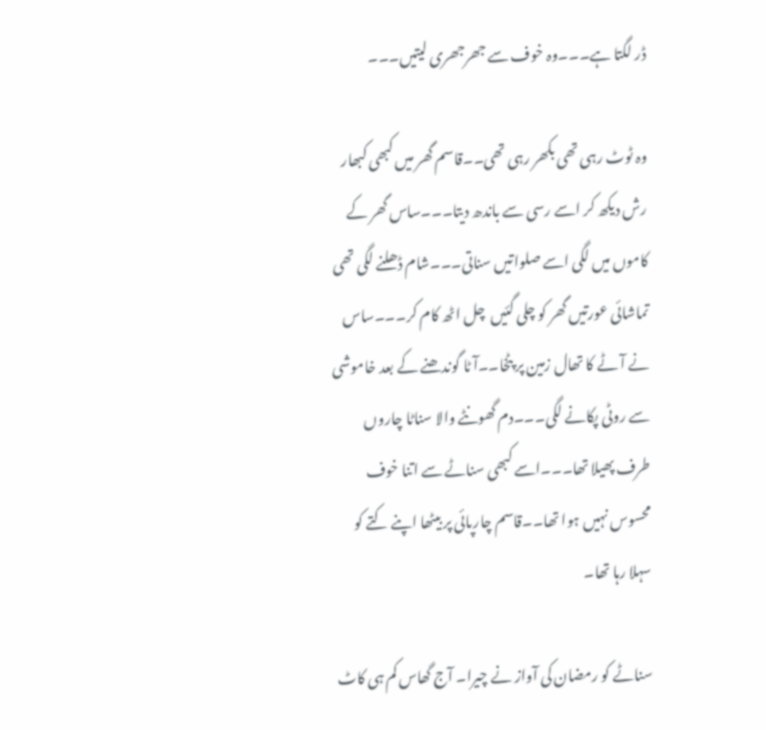ڈر لگتا ہے۔۔۔وہ خوف سے جھرجھری لیتیں۔۔۔

وہ ٹوٹ رہی تھی بکھر رہی تھی۔۔قاسم گھر میں کبھی کبھار رش دیکھ کر اسے رسی سے باندھ دیتا۔۔۔ساس گھر کے کاموں میں لگی اسے صلواتیں سناتی۔۔۔شام ڈھلنے لگی تھی تماشائی عورتیں گھر کو چلی گئیں  چل اٹھ کام کر۔۔۔ساس نے آٹے کا تھال زمین پر پٹخا۔۔آٹا گوندھنے کے بعد خاموشی سے روٹی پکانے لگی۔۔۔دم گھونٹے والا سناٹا چاروں طرف پھیلا تھا۔۔۔اسے کبھی سناٹے سے اتنا خوف محسوس نہیں ہوا تھا۔۔قاسم چارپائی پر بیٹھا اپنے کتے کو سہلا رہا تھا۔

سناٹے کو رمضان کی آواز نے چیرا۔ آج گھاس کم ہی کاٹ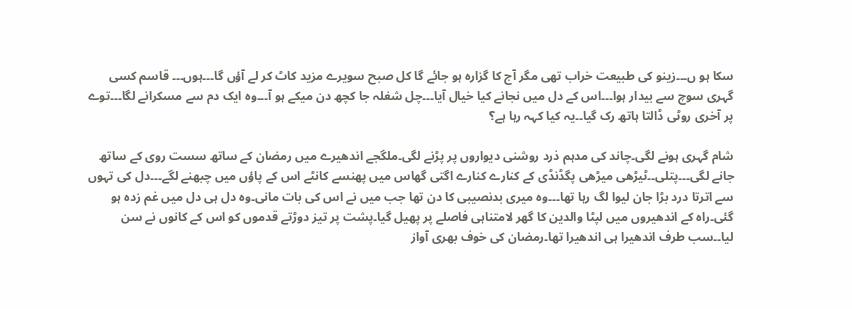سکا ہو ں۔۔۔زینو کی طبیعت خراب تھی مگر آج کا گزارہ ہو جائے گا کل صبح سویرے مزید کاٹ کر لے آؤں گا۔۔۔ہوں۔۔۔ قاسم کسی گہری سوچ سے بیدار ہوا۔۔۔اس کے دل میں نجانے کیا خیال آیا۔۔۔چل شغلہ جا کچھ دن میکے ہو آ۔۔۔وہ ایک دم سے مسکرانے لگا۔۔۔توے پر آخری روٹی ڈالتا ہاتھ رک گیا۔۔یہ کیا کہہ رہا ہے؟

شام گہری ہونے لگی۔چاند کی مدہم ذرد روشنی دیواروں پر پڑنے لگی۔ملگجے اندھیرے میں رمضان کے ساتھ سست روی کے ساتھ جانے لگی۔۔۔پتلی۔۔ٹیڑھی میڑھی پگڈنڈی کے کنارے کنارے اگتی گھاس میں پھنسے کانٹے اس کے پاؤں میں چبھنے لگے۔۔۔دل کی تہوں سے اترتا درد بڑا جان لیوا لگ رہا تھا۔۔۔وہ میری بدنصیبی کا دن تھا جب میں نے اس کی بات مانی۔وہ دل ہی دل میں غم زدہ ہو گئی۔راہ کے اندھیروں میں لپٹا والدین کا گھر لامتناہی فاصلے پر پھیل گیا۔پشت پر تیز دوڑتے قدموں کو اس کے کانوں نے سن لیا۔۔سب طرف اندھیرا ہی اندھیرا تھا۔رمضان کی خوف بھری آواز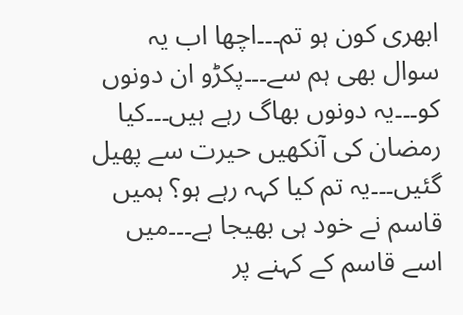ابھری کون ہو تم۔۔۔اچھا اب یہ سوال بھی ہم سے۔۔۔پکڑو ان دونوں کو۔۔۔یہ دونوں بھاگ رہے ہیں۔۔۔کیا رمضان کی آنکھیں حیرت سے پھیل گئیں۔۔۔یہ تم کیا کہہ رہے ہو؟ ہمیں قاسم نے خود ہی بھیجا ہے۔۔۔میں اسے قاسم کے کہنے پر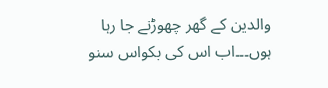والدین کے گھر چھوڑنے جا رہا ہوں۔۔۔اب اس کی بکواس سنو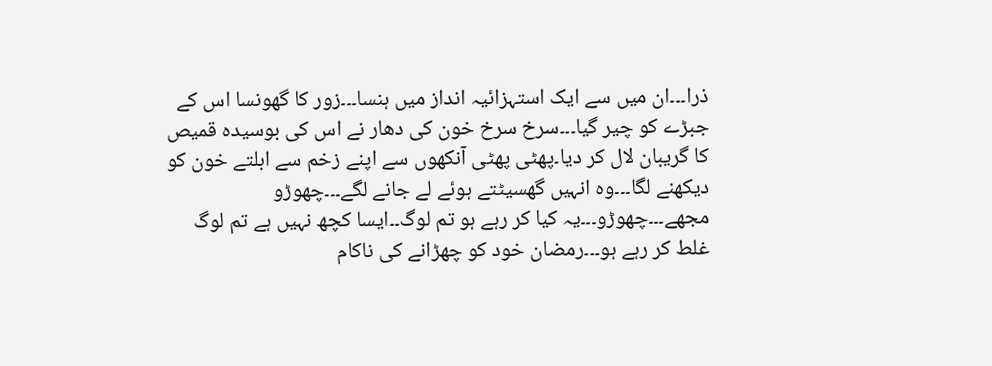ذرا۔۔۔ان میں سے ایک استہزائیہ انداز میں ہنسا۔۔۔زور کا گھونسا اس کے جبڑے کو چیر گیا۔۔۔سرخ سرخ خون کی دھار نے اس کی بوسیدہ قمیص کا گریبان لال کر دیا۔پھٹی پھٹی آنکھوں سے اپنے زخم سے ابلتے خون کو دیکھنے لگا۔۔۔وہ انہیں گھسیٹتے ہوئے لے جانے لگے۔۔۔چھوڑو مجھے۔۔۔چھوڑو۔۔۔یہ کیا کر رہے ہو تم لوگ۔۔ایسا کچھ نہیں ہے تم لوگ غلط کر رہے ہو۔۔۔رمضان خود کو چھڑانے کی ناکام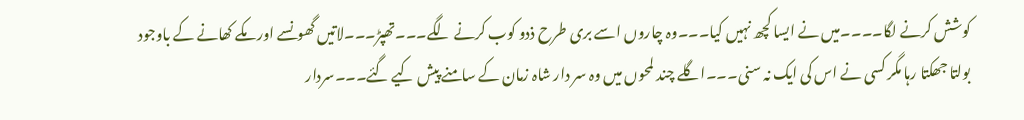کوشش کرنے لگا۔۔۔۔میں نے ایسا کچھ نہیں کیا۔۔۔وہ چاروں اسے بری طرح ذدو کوب کرنے لگے۔۔۔تھپڑ۔۔۔لاتیں گھونسے اور مکے کھانے کے باوجود بولتا جھکتا رہا مگر کسی نے اس کی ایک نہ سنی۔۔۔اگلے چند لمحوں میں وہ سر دار شاہ زمان کے سامنے پیش کیے گئے۔۔۔سردار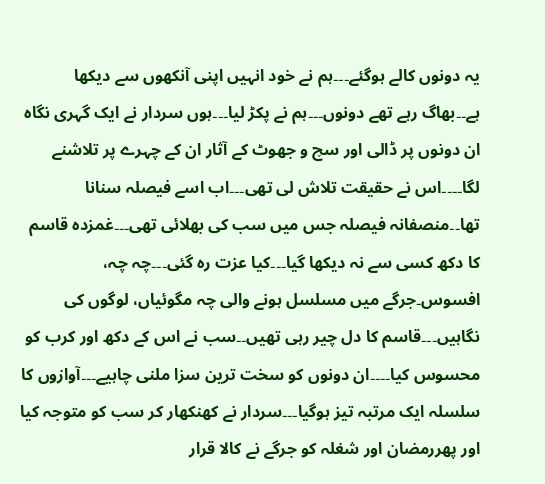یہ دونوں کالے ہوگئے۔۔۔ہم نے خود انہیں اپنی آنکھوں سے دیکھا ہے۔۔بھاگ رہے تھے دونوں۔۔۔ہم نے پکڑ لیا۔۔۔ہوں سردار نے ایک گہری نگاہ ان دونوں پر ڈالی اور سچ و جھوٹ کے آثار ان کے چہرے پر تلاشنے لگا۔۔۔۔اس نے حقیقت تلاش لی تھی۔۔۔اب اسے فیصلہ سنانا تھا۔۔منصفانہ فیصلہ جس میں سب کی بھلائی تھی۔۔۔غمزدہ قاسم کا دکھ کسی سے نہ دیکھا گیا۔۔۔کیا عزت رہ گئی۔۔۔چہ چہ، افسوس۔جرگے میں مسلسل ہونے والی چہ مگوئیاں، لوگوں کی نگاہیں۔۔۔قاسم کا دل چیر رہی تھیں۔۔سب نے اس کے دکھ اور کرب کو محسوس کیا۔۔۔۔ان دونوں کو سخت ترین سزا ملنی چاہیے۔۔۔آوازوں کا سلسلہ ایک مرتبہ تیز ہوگیا۔۔۔سردار نے کھنکھار کر سب کو متوجہ کیا اور پھررمضان اور شغلہ کو جرگے نے کالا قرار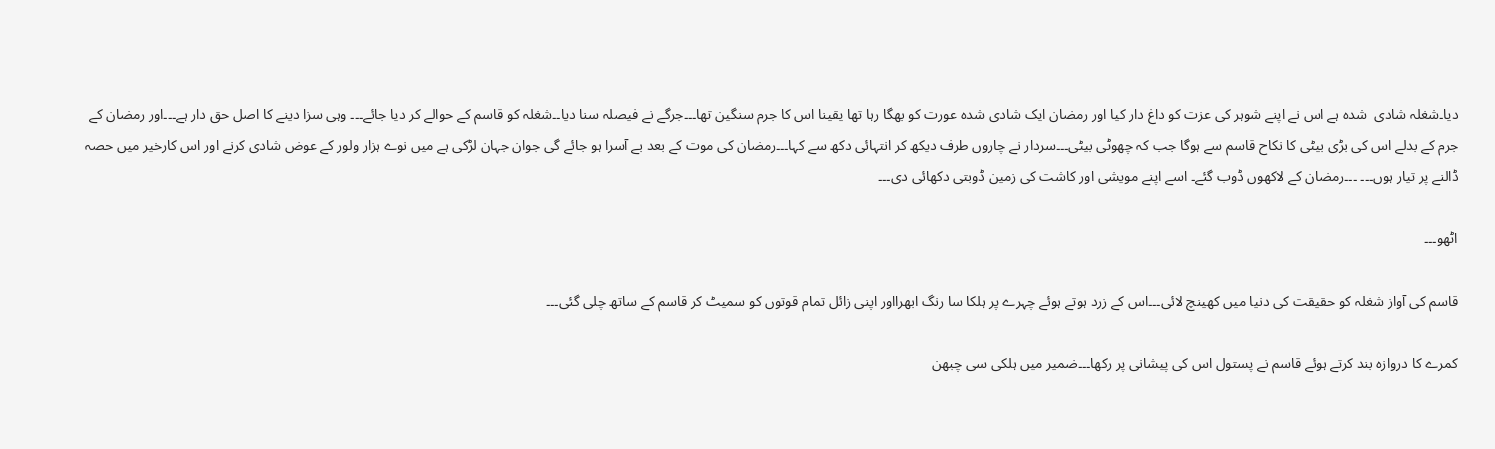دیا۔شغلہ شادی  شدہ ہے اس نے اپنے شوہر کی عزت کو داغ دار کیا اور رمضان ایک شادی شدہ عورت کو بھگا رہا تھا یقینا اس کا جرم سنگین تھا۔۔۔جرگے نے فیصلہ سنا دیا۔۔شغلہ کو قاسم کے حوالے کر دیا جائے۔۔۔ وہی سزا دینے کا اصل حق دار ہے۔۔۔اور رمضان کے جرم کے بدلے اس کی بڑی بیٹی کا نکاح قاسم سے ہوگا جب کہ چھوٹی بیٹی۔۔۔سردار نے چاروں طرف دیکھ کر انتہائی دکھ سے کہا۔۔۔رمضان کی موت کے بعد بے آسرا ہو جائے گی جوان جہان لڑکی ہے میں نوے ہزار ولور کے عوض شادی کرنے اور اس کارخیر میں حصہ ڈالنے پر تیار ہوں۔۔۔ ۔۔۔رمضان کے لاکھوں ڈوب گئے۔ اسے اپنے مویشی اور کاشت کی زمین ڈوبتی دکھائی دی۔۔۔

اٹھو۔۔۔

قاسم کی آواز شغلہ کو حقیقت کی دنیا میں کھینچ لائی۔۔۔اس کے زرد ہوتے ہوئے چہرے پر ہلکا سا رنگ ابھرااور اپنی زائل تمام قوتوں کو سمیٹ کر قاسم کے ساتھ چلی گئی۔۔۔

کمرے کا دروازہ بند کرتے ہوئے قاسم نے پستول اس کی پیشانی پر رکھا۔۔۔ضمیر میں ہلکی سی چبھن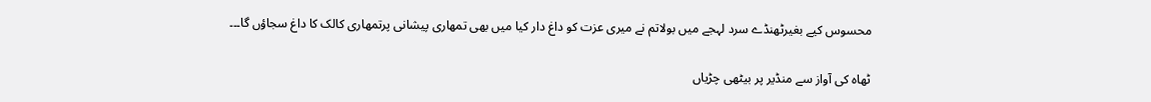محسوس کیے بغیرٹھنڈے سرد لہجے میں بولاتم نے میری عزت کو داغ دار کیا میں بھی تمھاری پیشانی پرتمھاری کالک کا داغ سجاؤں گا۔۔۔

ٹھاہ کی آواز سے منڈیر پر بیٹھی چڑیاں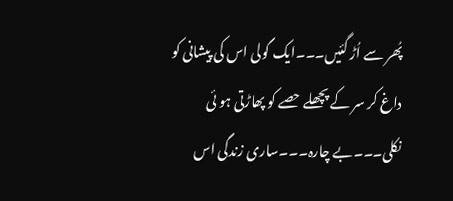پُھر سے اُڑ گئیں۔۔۔ایک گولی اس کی پیشانی کو داغ کر سر کے پچھلے حصے کو پھاڑتی ہو ئی نکلی۔۔۔بے چارہ۔۔۔ساری زندگی اس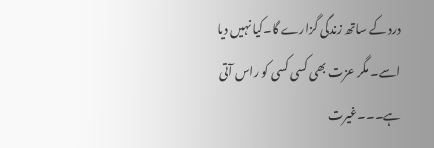درد کے ساتھ زندگی گزارے گا۔کیا نہیں دیا اسے۔ مگر عزت بھی کسی کسی کو راس آتی ہے۔۔۔غیرت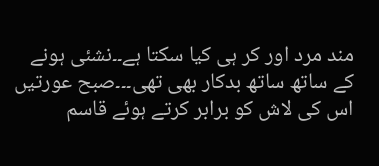مند مرد اور کر ہی کیا سکتا ہے۔۔نشئی ہونے کے ساتھ ساتھ بدکار بھی تھی۔۔۔صبح عورتیں اس کی لاش کو برابر کرتے ہوئے قاسم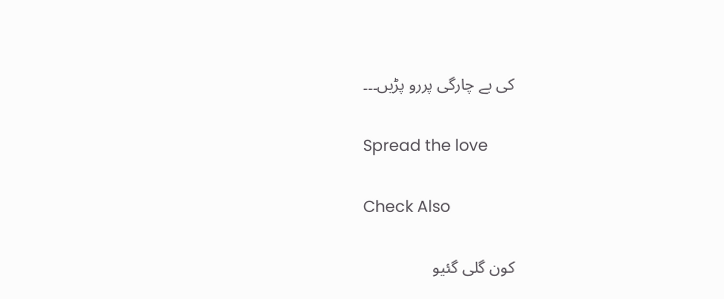کی بے چارگی پررو پڑیں۔۔۔

Spread the love

Check Also

کون گلی گئیو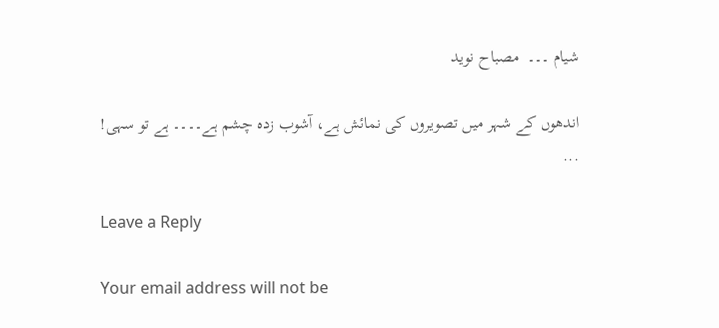شیام ۔۔۔  مصباح نوید

اندھوں کے شہر میں تصویروں کی نمائش ہے، آشوب زدہ چشم ہے۔۔۔۔ ہے تو سہی! ...

Leave a Reply

Your email address will not be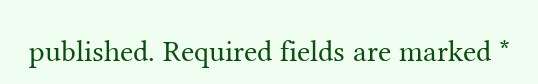published. Required fields are marked *